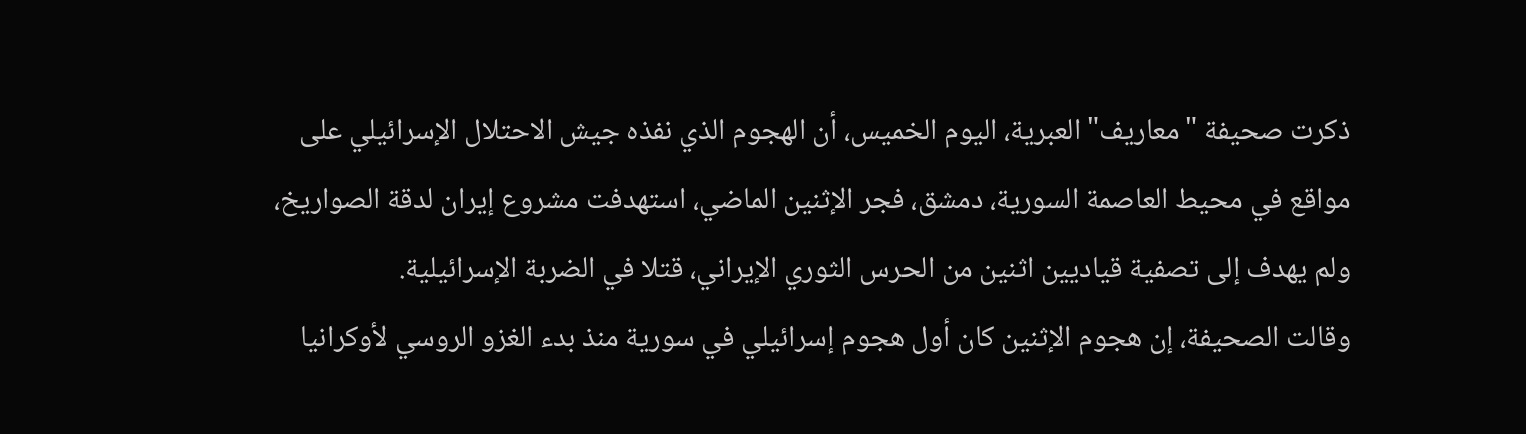ذكرت صحيفة "معاريف" العبرية، اليوم الخميس، أن الهجوم الذي نفذه جيش الاحتلال الإسرائيلي على مواقع في محيط العاصمة السورية، دمشق، فجر الإثنين الماضي، استهدفت مشروع إيران لدقة الصواريخ، ولم يهدف إلى تصفية قياديين اثنين من الحرس الثوري الإيراني، قتلا في الضربة الإسرائيلية.
وقالت الصحيفة، إن هجوم الإثنين كان أول هجوم إسرائيلي في سورية منذ بدء الغزو الروسي لأوكرانيا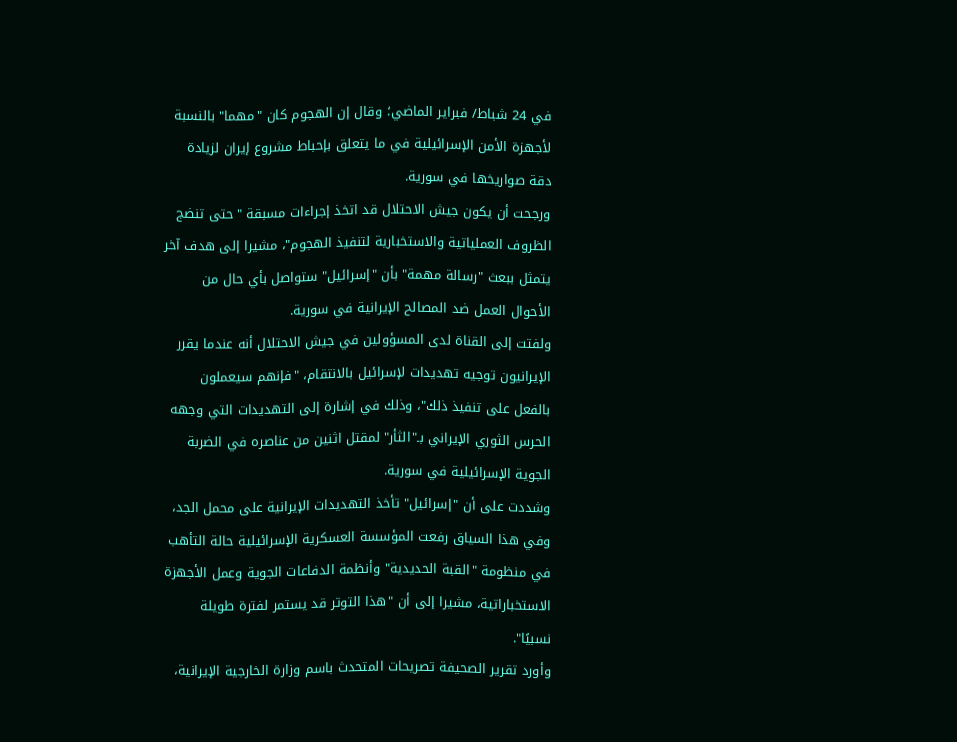في 24 شباط/ فبراير الماضي؛ وقال إن الهجوم كان "مهما" بالنسبة لأجهزة الأمن الإسرائيلية في ما يتعلق بإحباط مشروع إيران لزيادة دقة صواريخها في سورية.
ورجحت أن يكون جيش الاحتلال قد اتخذ إجراءات مسبقة "حتى تنضج الظروف العملياتية والاستخبارية لتنفيذ الهجوم"، مشيرا إلى هدف آخر يتمثل ببعث "رسالة مهمة" بأن "إسرائيل" ستواصل بأي حال من الأحوال العمل ضد المصالح الإيرانية في سورية.
ولفتت إلى القناة لدى المسؤولين في جيش الاحتلال أنه عندما يقرر الإيرانيون توجيه تهديدات لإسرائيل بالانتقام، "فإنهم سيعملون بالفعل على تنفيذ ذلك"، وذلك في إشارة إلى التهديدات التي وجهه الحرس الثوري الإيراني بـ"الثأر" لمقتل اثنين من عناصره في الضربة الجوية الإسرائيلية في سورية.
وشددت على أن "إسرائيل" تأخذ التهديدات الإيرانية على محمل الجد، وفي هذا السياق رفعت المؤسسة العسكرية الإسرائيلية حالة التأهب في منظومة "القبة الحديدية" وأنظمة الدفاعات الجوية وعمل الأجهزة الاستخباراتية، مشيرا إلى أن "هذا التوتر قد يستمر لفترة طويلة نسبيًا".
وأورد تقرير الصحيفة تصريحات المتحدث باسم وزارة الخارجية الإيرانية،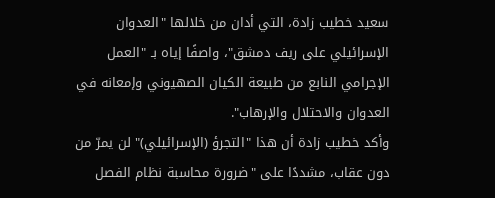سعيد خطيب زادة، التي أدان من خلالها "العدوان الإسرائيلي على ريف دمشق"، واصفًا إياه بـ "العمل الإجرامي النابع من طبيعة الكيان الصهيوني وإمعانه في العدوان والاحتلال والإرهاب".
وأكد خطيب زادة أن هذا "التجرؤ (الإسرائيلي)" لن يمرّ من دون عقاب، مشددًا على "ضرورة محاسبة نظام الفصل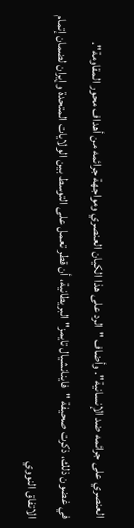العنصري على جرائمه ضد الإنسانية". وأضاف "الرد على هذا الكيان العنصري ومواجهة جرائمه من أهداف محور المقاومة".
في غضون ذلك، ذكرت صحيفة "فاينانشيال تايمز" البريطانية، أن قطر تعمل على التوسط بين الولايات المتحدة وإيران لضمان إتمام الاتفاق النووي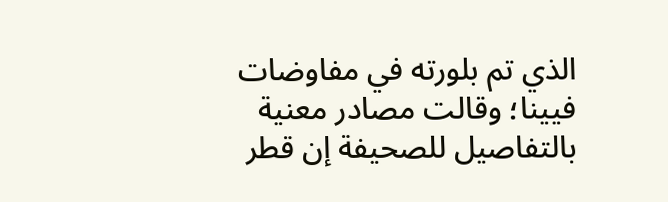الذي تم بلورته في مفاوضات فيينا؛ وقالت مصادر معنية بالتفاصيل للصحيفة إن قطر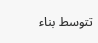تتوسط بناء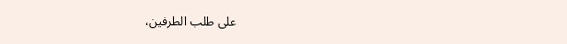على طلب الطرفين،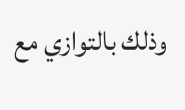وذلك بالتوازي مع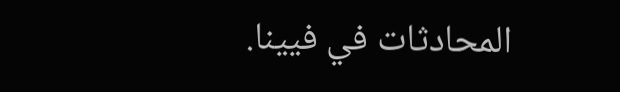المحادثات في فيينا.